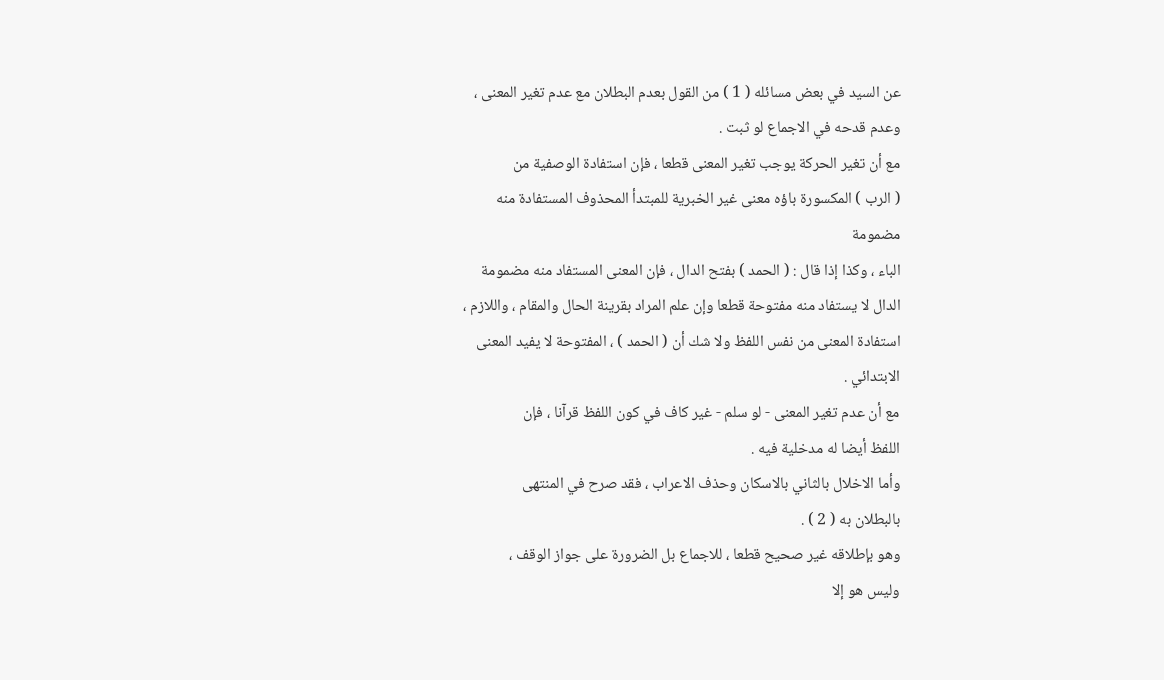عن السيد في بعض مسائله ( 1 ) من القول بعدم البطلان مع عدم تغير المعنى ،
وعدم قدحه في الاجماع لو ثبت .
مع أن تغير الحركة يوجب تغير المعنى قطعا ، فإن استفادة الوصفية من
( الرب ) المكسورة باؤه معنى غير الخبرية للمبتدأ المحذوف المستفادة منه
مضمومة
الباء ، وكذا إذا قال : ( الحمد ) بفتح الدال ، فإن المعنى المستفاد منه مضمومة
الدال لا يستفاد منه مفتوحة قطعا وإن علم المراد بقرينة الحال والمقام ، واللازم ،
استفادة المعنى من نفس اللفظ ولا شك أن ( الحمد ) ، المفتوحة لا يفيد المعنى
الابتدائي .
مع أن عدم تغير المعنى - لو سلم - غير كاف في كون اللفظ قرآنا ، فإن
اللفظ أيضا له مدخلية فيه .
وأما الاخلال بالثاني بالاسكان وحذف الاعراب ، فقد صرح في المنتهى
بالبطلان به ( 2 ) .
وهو بإطلاقه غير صحيح قطعا ، للاجماع بل الضرورة على جواز الوقف ،
وليس هو إلا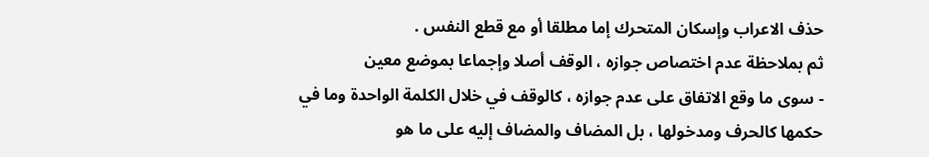حذف الاعراب وإسكان المتحرك إما مطلقا أو مع قطع النفس .
ثم بملاحظة عدم اختصاص جوازه ، الوقف أصلا وإجماعا بموضع معين
- سوى ما وقع الاتفاق على عدم جوازه ، كالوقف في خلال الكلمة الواحدة وما في
حكمها كالحرف ومدخولها ، بل المضاف والمضاف إليه على ما هو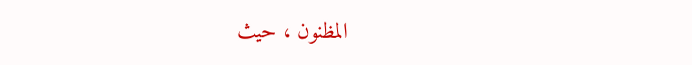المظنون ، حيث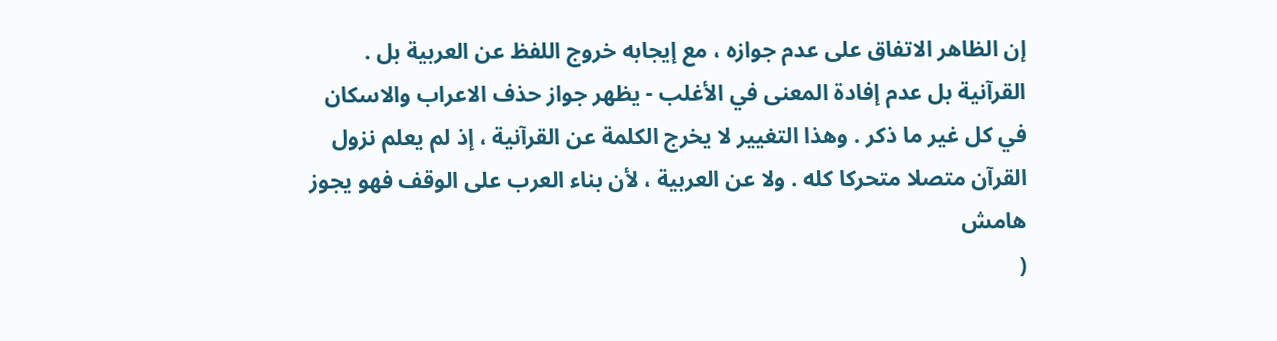إن الظاهر الاتفاق على عدم جوازه ، مع إيجابه خروج اللفظ عن العربية بل .
القرآنية بل عدم إفادة المعنى في الأغلب - يظهر جواز حذف الاعراب والاسكان
في كل غير ما ذكر . وهذا التغيير لا يخرج الكلمة عن القرآنية ، إذ لم يعلم نزول
القرآن متصلا متحركا كله . ولا عن العربية ، لأن بناء العرب على الوقف فهو يجوز
هامش
(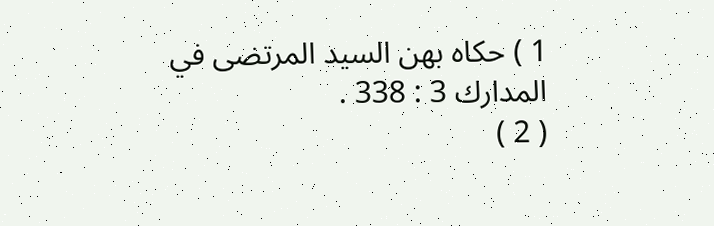1 ) حكاه بهن السيد المرتضى في المدارك 3 : 338 .
( 2 )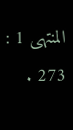المنتهى 1 : 273 .